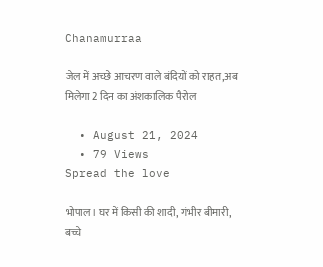Chanamurraa

जेल में अच्छे आचरण वाले बंदियों को राहत,अब मिलेगा 2 दिन का अंशकालिक पैरोल

  • August 21, 2024
  • 79 Views
Spread the love

भोपाल। घर में किसी की शादी, गंभीर बीमारी, बच्चे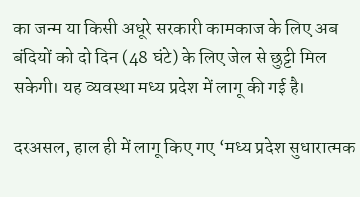का जन्म या किसी अधूरे सरकारी कामकाज के लिए अब बंदियों को दो दिन (48 घंटे) के लिए जेल से छुट्टी मिल सकेगी। यह व्यवस्था मध्य प्रदेश में लागू की गई है।

दरअसल, हाल ही में लागू किए गए ‘मध्य प्रदेश सुधारात्मक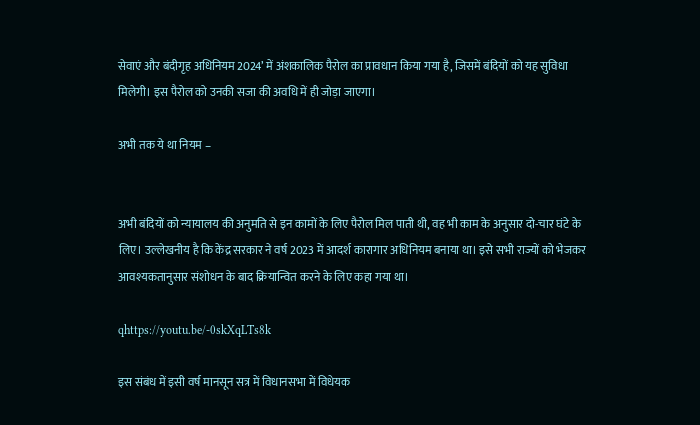सेवाएं और बंदीगृह अधिनियम 2024’ में अंशकालिक पैरोल का प्रावधान किया गया है, जिसमें बंदियों को यह सुविधा मिलेगी। इस पैरोल को उनकी सजा की अवधि में ही जोड़ा जाएगा।

अभी तक ये था नियम –


अभी बंदियों को न्यायालय की अनुमति से इन कामों के लिए पैरोल मिल पाती थी, वह भी काम के अनुसार दो-चार घंटे के लिए। उल्लेखनीय है कि केंद्र सरकार ने वर्ष 2023 में आदर्श कारागार अधिनियम बनाया था। इसे सभी राज्यों को भेजकर आवश्यकतानुसार संशोधन के बाद क्रियान्वित करने के लिए कहा गया था।

qhttps://youtu.be/-0skXqLTs8k

इस संबंध में इसी वर्ष मानसून सत्र में विधानसभा में विधेयक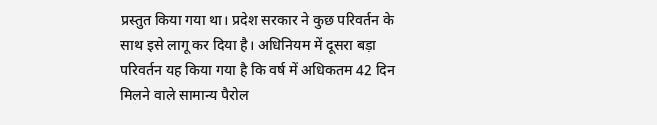प्रस्तुत किया गया था। प्रदेश सरकार ने कुछ परिवर्तन के साथ इसे लागू कर दिया है। अधिनियम में दूसरा बड़ा परिवर्तन यह किया गया है कि वर्ष में अधिकतम 42 दिन मिलने वाले सामान्य पैरोल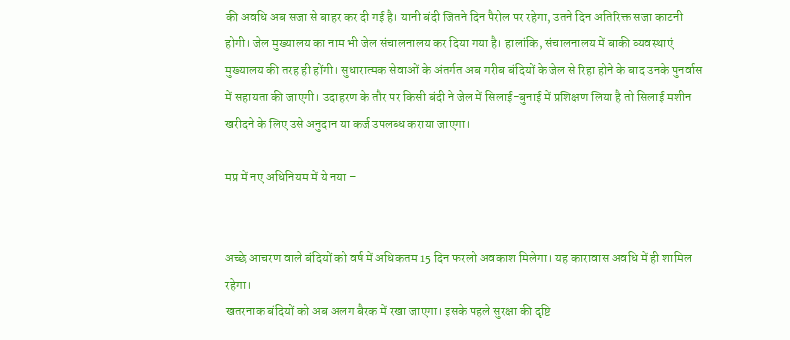की अवधि अब सजा से बाहर कर दी गई है। यानी बंदी जितने दिन पैरोल पर रहेगा, उतने दिन अतिरिक्त सजा काटनी होगी। जेल मुख्यालय का नाम भी जेल संचालनालय कर दिया गया है। हालांकि, संचालनालय में बाकी व्यवस्थाएं मुख्यालय की तरह ही होंगी। सुधारात्मक सेवाओं के अंतर्गत अब गरीब बंदियों के जेल से रिहा होने के बाद उनके पुनर्वास में सहायता की जाएगी। उदाहरण के तौर पर किसी बंदी ने जेल में सिलाई-बुनाई में प्रशिक्षण लिया है तो सिलाई मशीन खरीदने के लिए उसे अनुदान या कर्ज उपलब्ध कराया जाएगा।

मप्र में नए अधिनियम में ये नया –


अच्छे आचरण वाले बंदियों को वर्ष में अधिकतम 15 दिन फरलो अवकाश मिलेगा। यह कारावास अवधि में ही शामिल रहेगा।
खतरनाक बंदियों को अब अलग बैरक में रखा जाएगा। इसके पहले सुरक्षा की दृष्टि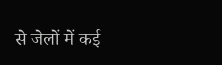से जेलों में कई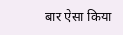बार ऐसा किया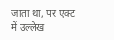जाता था, पर एक्ट में उल्लेख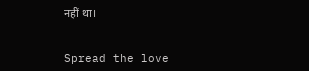नहीं था।


Spread the love